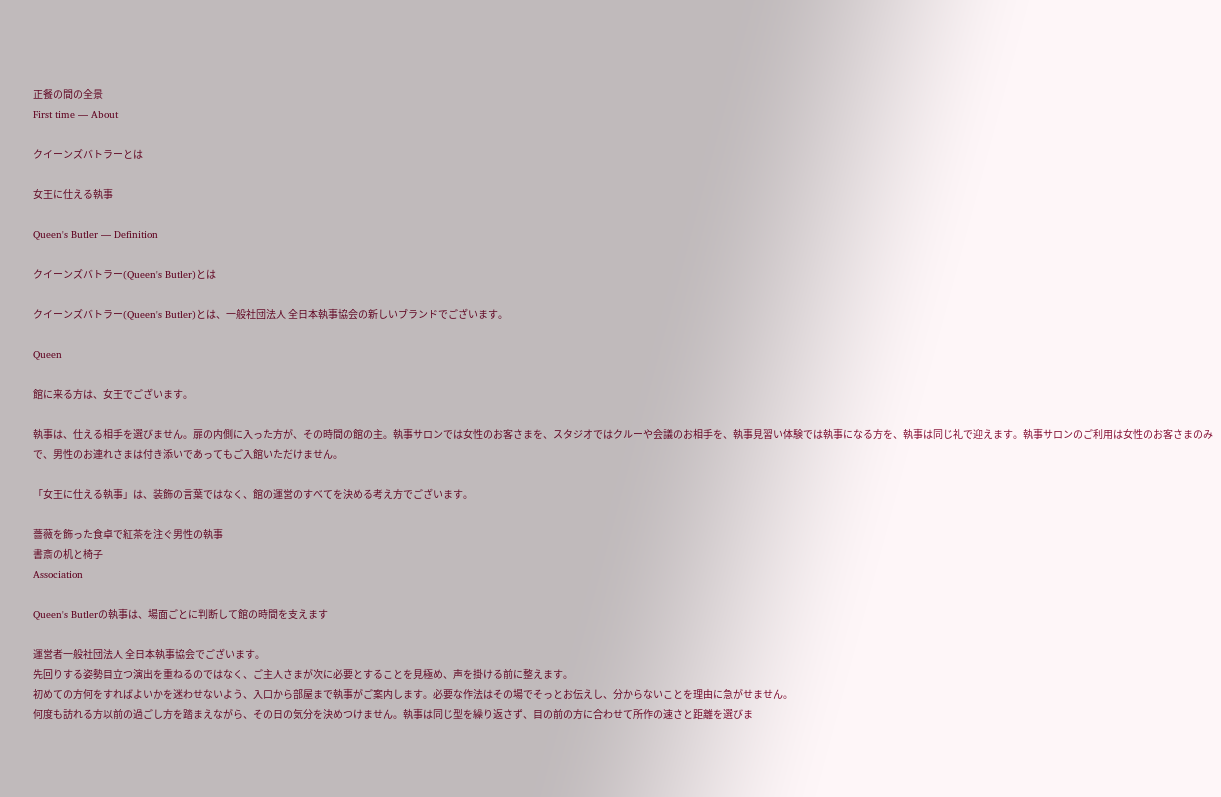正餐の間の全景
First time — About

クイーンズバトラーとは

女王に仕える執事

Queen's Butler — Definition

クイーンズバトラー(Queen's Butler)とは

クイーンズバトラー(Queen's Butler)とは、一般社団法人 全日本執事協会の新しいブランドでございます。

Queen

館に来る方は、女王でございます。

執事は、仕える相手を選びません。扉の内側に入った方が、その時間の館の主。執事サロンでは女性のお客さまを、スタジオではクルーや会議のお相手を、執事見習い体験では執事になる方を、執事は同じ礼で迎えます。執事サロンのご利用は女性のお客さまのみで、男性のお連れさまは付き添いであってもご入館いただけません。

「女王に仕える執事」は、装飾の言葉ではなく、館の運営のすべてを決める考え方でございます。

薔薇を飾った食卓で紅茶を注ぐ男性の執事
書斎の机と椅子
Association

Queen's Butlerの執事は、場面ごとに判断して館の時間を支えます

運営者一般社団法人 全日本執事協会でございます。
先回りする姿勢目立つ演出を重ねるのではなく、ご主人さまが次に必要とすることを見極め、声を掛ける前に整えます。
初めての方何をすればよいかを迷わせないよう、入口から部屋まで執事がご案内します。必要な作法はその場でそっとお伝えし、分からないことを理由に急がせません。
何度も訪れる方以前の過ごし方を踏まえながら、その日の気分を決めつけません。執事は同じ型を繰り返さず、目の前の方に合わせて所作の速さと距離を選びま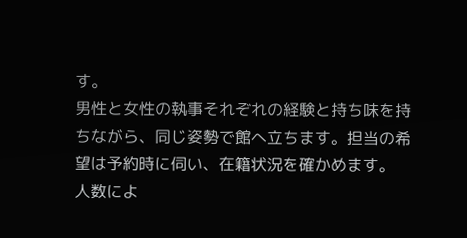す。
男性と女性の執事それぞれの経験と持ち味を持ちながら、同じ姿勢で館へ立ちます。担当の希望は予約時に伺い、在籍状況を確かめます。
人数によ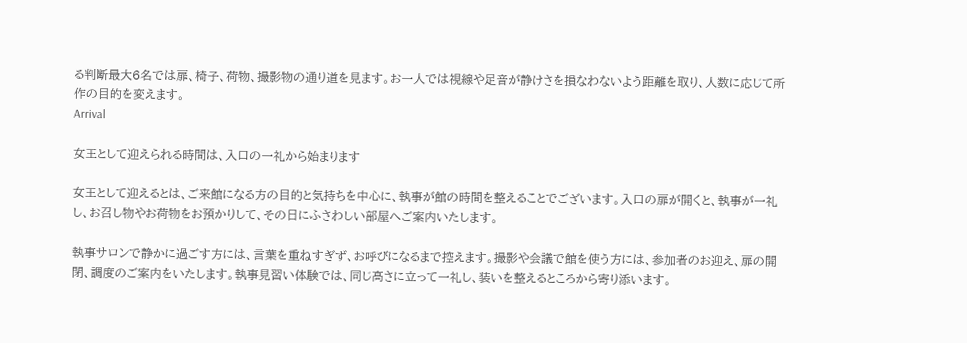る判断最大6名では扉、椅子、荷物、撮影物の通り道を見ます。お一人では視線や足音が静けさを損なわないよう距離を取り、人数に応じて所作の目的を変えます。
Arrival

女王として迎えられる時間は、入口の一礼から始まります

女王として迎えるとは、ご来館になる方の目的と気持ちを中心に、執事が館の時間を整えることでございます。入口の扉が開くと、執事が一礼し、お召し物やお荷物をお預かりして、その日にふさわしい部屋へご案内いたします。

執事サロンで静かに過ごす方には、言葉を重ねすぎず、お呼びになるまで控えます。撮影や会議で館を使う方には、参加者のお迎え、扉の開閉、調度のご案内をいたします。執事見習い体験では、同じ高さに立って一礼し、装いを整えるところから寄り添います。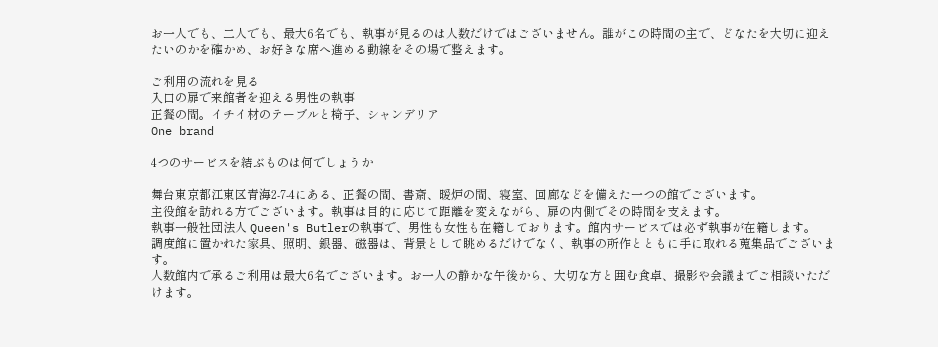お一人でも、二人でも、最大6名でも、執事が見るのは人数だけではございません。誰がこの時間の主で、どなたを大切に迎えたいのかを確かめ、お好きな席へ進める動線をその場で整えます。

ご利用の流れを見る
入口の扉で来館者を迎える男性の執事
正餐の間。イチイ材のテーブルと椅子、シャンデリア
One brand

4つのサービスを結ぶものは何でしょうか

舞台東京都江東区青海2-7-4にある、正餐の間、書斎、暖炉の間、寝室、回廊などを備えた一つの館でございます。
主役館を訪れる方でございます。執事は目的に応じて距離を変えながら、扉の内側でその時間を支えます。
執事一般社団法人 Queen's Butlerの執事で、男性も女性も在籍しております。館内サービスでは必ず執事が在籍します。
調度館に置かれた家具、照明、銀器、磁器は、背景として眺めるだけでなく、執事の所作とともに手に取れる蒐集品でございます。
人数館内で承るご利用は最大6名でございます。お一人の静かな午後から、大切な方と囲む食卓、撮影や会議までご相談いただけます。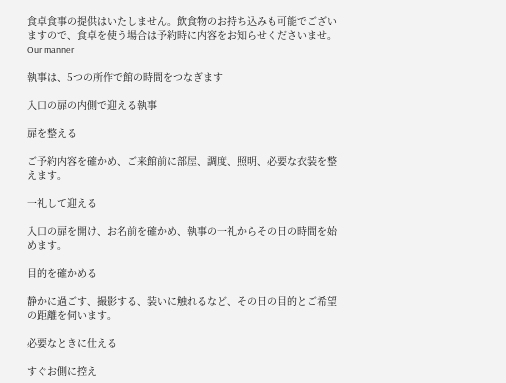食卓食事の提供はいたしません。飲食物のお持ち込みも可能でございますので、食卓を使う場合は予約時に内容をお知らせくださいませ。
Our manner

執事は、5つの所作で館の時間をつなぎます

入口の扉の内側で迎える執事

扉を整える

ご予約内容を確かめ、ご来館前に部屋、調度、照明、必要な衣装を整えます。

一礼して迎える

入口の扉を開け、お名前を確かめ、執事の一礼からその日の時間を始めます。

目的を確かめる

静かに過ごす、撮影する、装いに触れるなど、その日の目的とご希望の距離を伺います。

必要なときに仕える

すぐお側に控え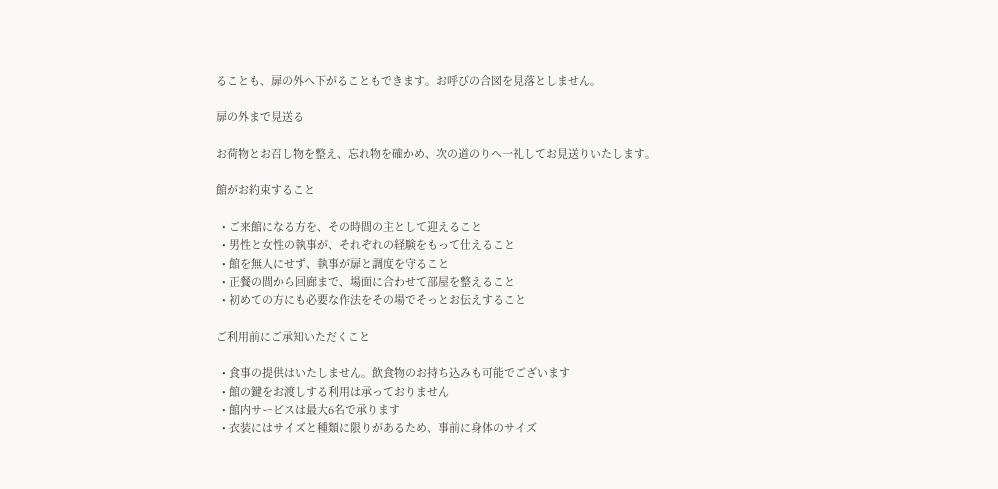ることも、扉の外へ下がることもできます。お呼びの合図を見落としません。

扉の外まで見送る

お荷物とお召し物を整え、忘れ物を確かめ、次の道のりへ一礼してお見送りいたします。

館がお約束すること

  • ご来館になる方を、その時間の主として迎えること
  • 男性と女性の執事が、それぞれの経験をもって仕えること
  • 館を無人にせず、執事が扉と調度を守ること
  • 正餐の間から回廊まで、場面に合わせて部屋を整えること
  • 初めての方にも必要な作法をその場でそっとお伝えすること

ご利用前にご承知いただくこと

  • 食事の提供はいたしません。飲食物のお持ち込みも可能でございます
  • 館の鍵をお渡しする利用は承っておりません
  • 館内サービスは最大6名で承ります
  • 衣装にはサイズと種類に限りがあるため、事前に身体のサイズ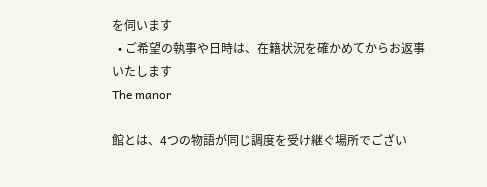を伺います
  • ご希望の執事や日時は、在籍状況を確かめてからお返事いたします
The manor

館とは、4つの物語が同じ調度を受け継ぐ場所でござい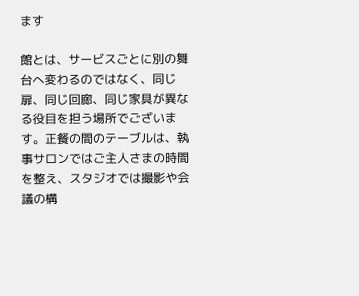ます

館とは、サービスごとに別の舞台へ変わるのではなく、同じ扉、同じ回廊、同じ家具が異なる役目を担う場所でございます。正餐の間のテーブルは、執事サロンではご主人さまの時間を整え、スタジオでは撮影や会議の構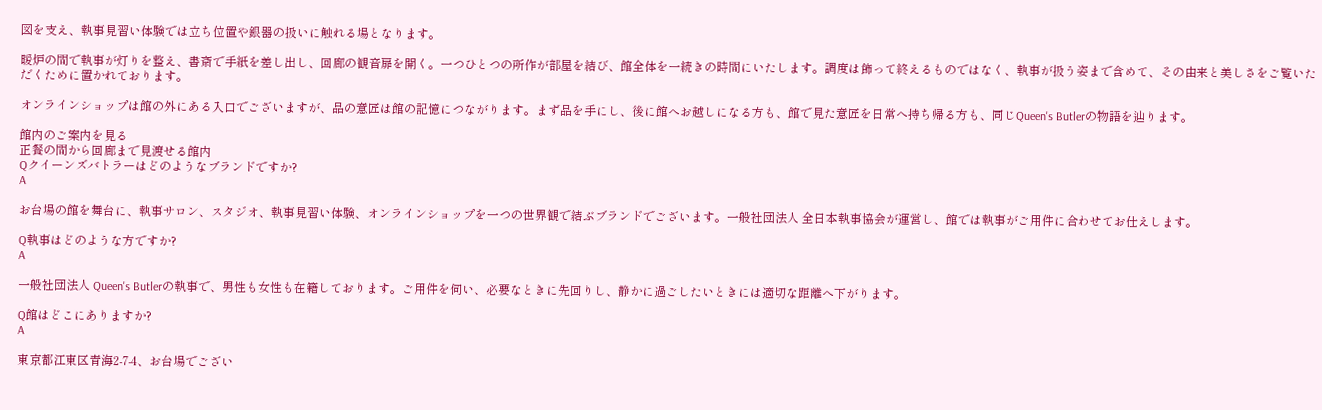図を支え、執事見習い体験では立ち位置や銀器の扱いに触れる場となります。

暖炉の間で執事が灯りを整え、書斎で手紙を差し出し、回廊の観音扉を開く。一つひとつの所作が部屋を結び、館全体を一続きの時間にいたします。調度は飾って終えるものではなく、執事が扱う姿まで含めて、その由来と美しさをご覧いただくために置かれております。

オンラインショップは館の外にある入口でございますが、品の意匠は館の記憶につながります。まず品を手にし、後に館へお越しになる方も、館で見た意匠を日常へ持ち帰る方も、同じQueen's Butlerの物語を辿ります。

館内のご案内を見る
正餐の間から回廊まで見渡せる館内
Qクイーンズバトラーはどのようなブランドですか?
A

お台場の館を舞台に、執事サロン、スタジオ、執事見習い体験、オンラインショップを一つの世界観で結ぶブランドでございます。一般社団法人 全日本執事協会が運営し、館では執事がご用件に合わせてお仕えします。

Q執事はどのような方ですか?
A

一般社団法人 Queen's Butlerの執事で、男性も女性も在籍しております。ご用件を伺い、必要なときに先回りし、静かに過ごしたいときには適切な距離へ下がります。

Q館はどこにありますか?
A

東京都江東区青海2-7-4、お台場でござい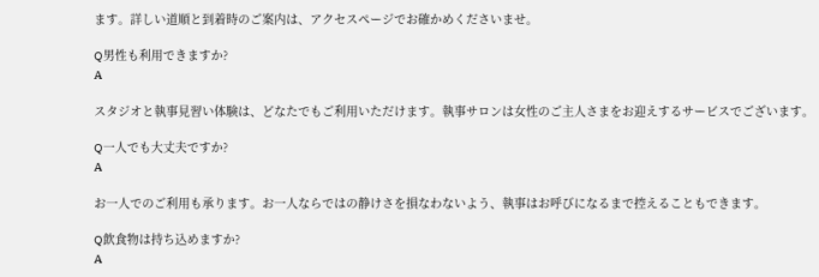ます。詳しい道順と到着時のご案内は、アクセスページでお確かめくださいませ。

Q男性も利用できますか?
A

スタジオと執事見習い体験は、どなたでもご利用いただけます。執事サロンは女性のご主人さまをお迎えするサービスでございます。

Q一人でも大丈夫ですか?
A

お一人でのご利用も承ります。お一人ならではの静けさを損なわないよう、執事はお呼びになるまで控えることもできます。

Q飲食物は持ち込めますか?
A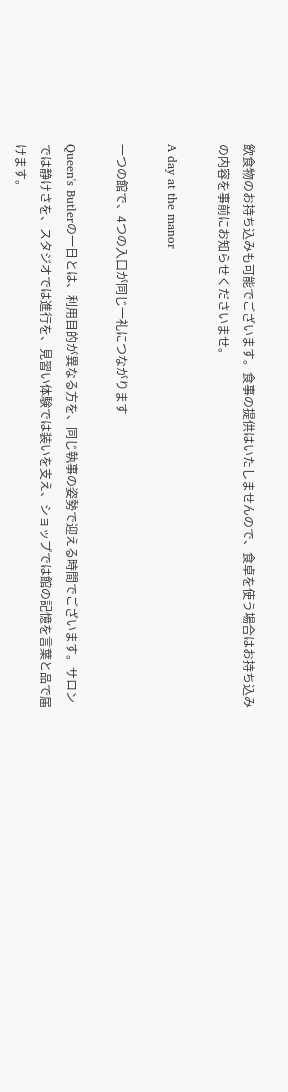飲食物のお持ち込みも可能でございます。食事の提供はいたしませんので、食卓を使う場合はお持ち込みの内容を事前にお知らせくださいませ。

A day at the manor

一つの館で、4つの入口が同じ一礼につながります

Queen's Butlerの一日とは、利用目的が異なる方を、同じ執事の姿勢で迎える時間でございます。サロンでは静けさを、スタジオでは進行を、見習い体験では装いを支え、ショップでは館の記憶を言葉と品で届けます。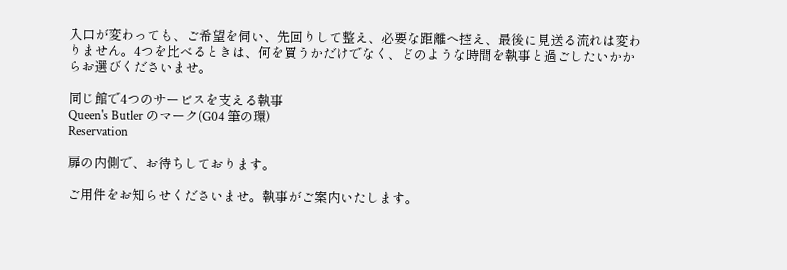入口が変わっても、ご希望を伺い、先回りして整え、必要な距離へ控え、最後に見送る流れは変わりません。4つを比べるときは、何を買うかだけでなく、どのような時間を執事と過ごしたいかからお選びくださいませ。

同じ館で4つのサービスを支える執事
Queen's Butler のマーク(G04 筆の環)
Reservation

扉の内側で、お待ちしております。

ご用件をお知らせくださいませ。執事がご案内いたします。